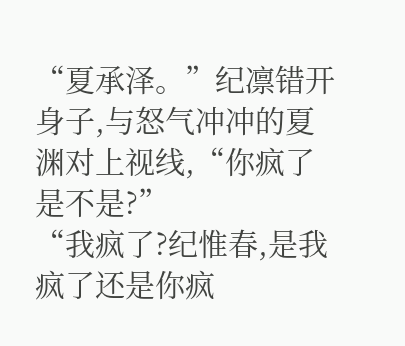“夏承泽。”纪凛错开身子,与怒气冲冲的夏渊对上视线,“你疯了是不是?”
“我疯了?纪惟春,是我疯了还是你疯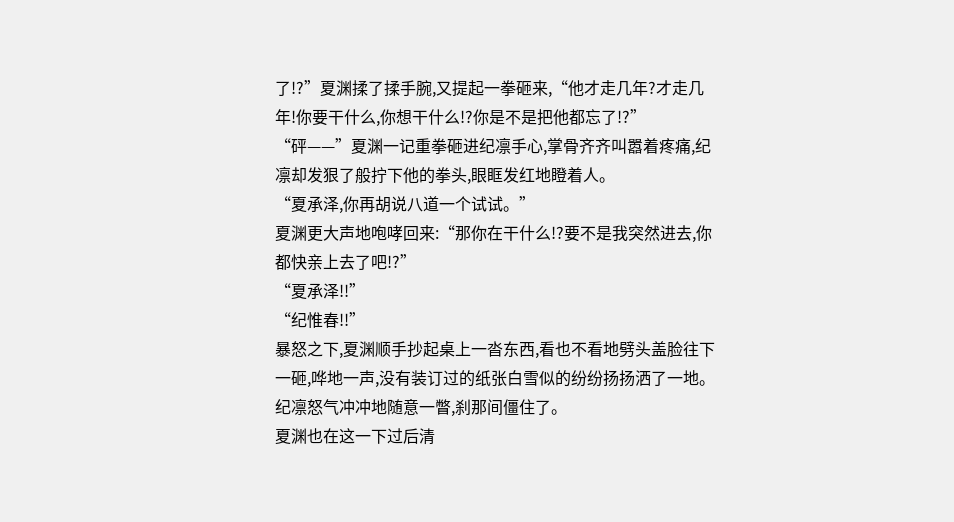了!?”夏渊揉了揉手腕,又提起一拳砸来,“他才走几年?才走几年!你要干什么,你想干什么!?你是不是把他都忘了!?”
“砰——”夏渊一记重拳砸进纪凛手心,掌骨齐齐叫嚣着疼痛,纪凛却发狠了般拧下他的拳头,眼眶发红地瞪着人。
“夏承泽,你再胡说八道一个试试。”
夏渊更大声地咆哮回来:“那你在干什么!?要不是我突然进去,你都快亲上去了吧!?”
“夏承泽!!”
“纪惟春!!”
暴怒之下,夏渊顺手抄起桌上一沓东西,看也不看地劈头盖脸往下一砸,哗地一声,没有装订过的纸张白雪似的纷纷扬扬洒了一地。
纪凛怒气冲冲地随意一瞥,刹那间僵住了。
夏渊也在这一下过后清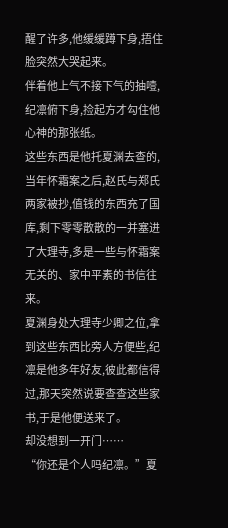醒了许多,他缓缓蹲下身,捂住脸突然大哭起来。
伴着他上气不接下气的抽噎,纪凛俯下身,捡起方才勾住他心神的那张纸。
这些东西是他托夏渊去查的,当年怀霜案之后,赵氏与郑氏两家被抄,值钱的东西充了国库,剩下零零散散的一并塞进了大理寺,多是一些与怀霜案无关的、家中平素的书信往来。
夏渊身处大理寺少卿之位,拿到这些东西比旁人方便些,纪凛是他多年好友,彼此都信得过,那天突然说要查查这些家书,于是他便送来了。
却没想到一开门……
“你还是个人吗纪凛。”夏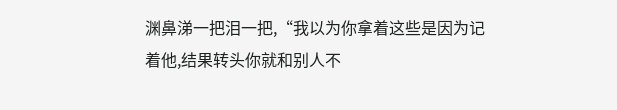渊鼻涕一把泪一把,“我以为你拿着这些是因为记着他,结果转头你就和别人不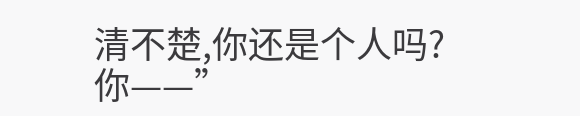清不楚,你还是个人吗?你——”